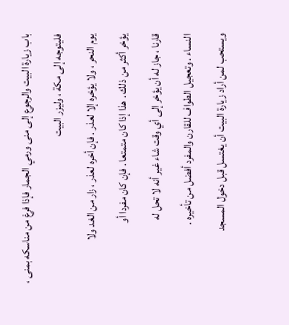باب زيارة البيت والرجوع إلى منى ورمي الجمار فإذا فرغ من مناسكه بمنى ، فليتوجه إلى مكة ، وليزر البيت
يوم النحر ، ولا يؤخره إلا لعذر . فإن أخره لعذر ، زار من الغد ولا
يؤخر أكثر من ذلك . هذا إذا كان متمتعا . فإن كان مفردا أو
قارنا ، جاز له أن يؤخر إلى أي وقت شاء غير أنه لا تحل له
النساء . وتعجيل الطواف للقارن والمفرد أفضل من تأخيره .
ويستحب لمن أراد زيارة البيت أن يغتسل قبل دخول المسجد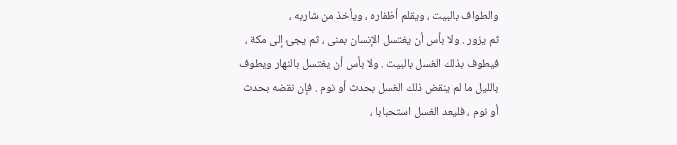والطواف بالبيت ، ويقلم أظفاره ، ويأخذ من شاربه ،
ثم يزور . ولا بأس أن يغتسل الإنسان بمنى ، ثم يجئ إلى مكة ،
فيطوف بذلك الغسل بالبيت . ولا بأس أن يغتسل بالنهار ويطوف
بالليل ما لم ينقض ذلك الغسل بحدث أو نوم . فإن نقضه بحدث
أو نوم ، فليعد الغسل استحبابا ،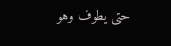حتى يطوف وهو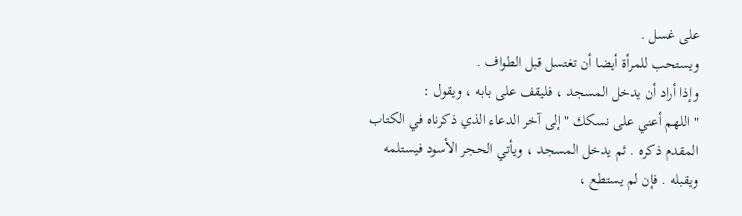على غسل .
ويستحب للمرأة أيضا أن تغتسل قبل الطواف .
وإذا أراد أن يدخل المسجد ، فليقف على بابه ، ويقول :
" اللهم أعني على نسكك " إلى آخر الدعاء الذي ذكرناه في الكتاب
المقدم ذكره . ثم يدخل المسجد ، ويأتي الحجر الأسود فيستلمه
ويقبله . فإن لم يستطع ،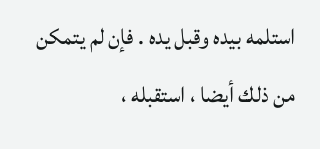استلمه بيده وقبل يده . فإن لم يتمكن
من ذلك أيضا ، استقبله ،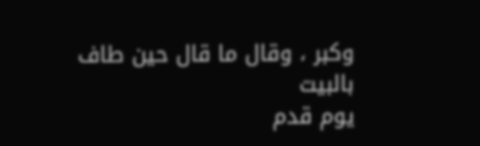وكبر ، وقال ما قال حين طاف بالبيت
يوم قدم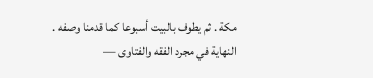مكة . ثم يطوف بالبيت أسبوعا كما قدمنا وصفه .
النهاية في مجرد الفقه والفتاوى —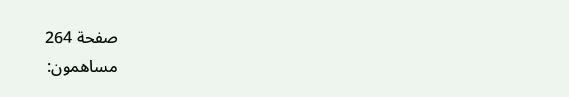صفحة 264
مساهمون: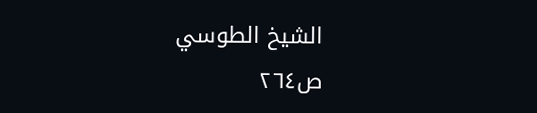الشيخ الطوسي
ص٢٦٤